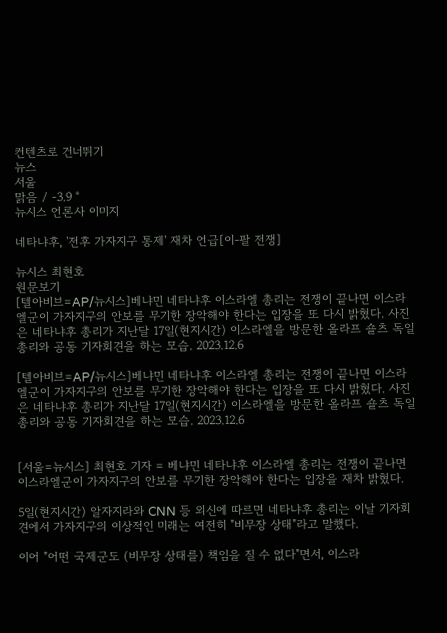컨텐츠로 건너뛰기
뉴스
서울
맑음 / -3.9 °
뉴시스 언론사 이미지

네타냐후, '전후 가자지구 통제' 재차 언급[이-팔 전쟁]

뉴시스 최현호
원문보기
[텔아비브=AP/뉴시스]베냐민 네타냐후 이스라엘 총리는 전쟁이 끝나면 이스라엘군이 가자지구의 안보를 무기한 장악해야 한다는 입장을 또 다시 밝혔다. 사진은 네타냐후 총리가 지난달 17일(현지시간) 이스라엘을 방문한 올라프 숄츠 독일 총리와 공동 기자회견을 하는 모습. 2023.12.6

[텔아비브=AP/뉴시스]베냐민 네타냐후 이스라엘 총리는 전쟁이 끝나면 이스라엘군이 가자지구의 안보를 무기한 장악해야 한다는 입장을 또 다시 밝혔다. 사진은 네타냐후 총리가 지난달 17일(현지시간) 이스라엘을 방문한 올라프 숄츠 독일 총리와 공동 기자회견을 하는 모습. 2023.12.6


[서울=뉴시스] 최현호 기자 = 베냐민 네타냐후 이스라엘 총리는 전쟁이 끝나면 이스라엘군이 가자지구의 안보를 무기한 장악해야 한다는 입장을 재차 밝혔다.

5일(현지시간) 알자지라와 CNN 등 외신에 따르면 네타냐후 총리는 이날 기자회견에서 가자지구의 이상적인 미래는 여전히 "비무장 상태"라고 말했다.

이어 "어떤 국제군도 (비무장 상태를) 책임을 질 수 없다"면서, 이스라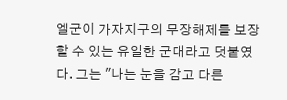엘군이 가자지구의 무장해제를 보장할 수 있는 유일한 군대라고 덧붙였다. 그는 "나는 눈을 감고 다른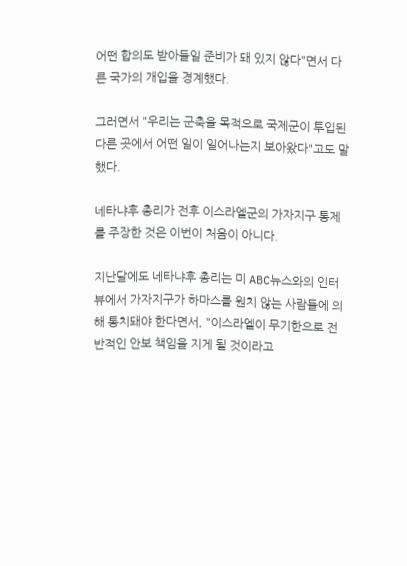어떤 합의도 받아들일 준비가 돼 있지 않다"면서 다른 국가의 개입을 경계했다.

그러면서 "우리는 군축을 목적으로 국제군이 투입된 다른 곳에서 어떤 일이 일어나는지 보아왔다"고도 말했다.

네타냐후 총리가 전후 이스라엘군의 가자지구 통제를 주장한 것은 이번이 처음이 아니다.

지난달에도 네타냐후 총리는 미 ABC뉴스와의 인터뷰에서 가자지구가 하마스를 원치 않는 사람들에 의해 통치돼야 한다면서, "이스라엘이 무기한으로 전반적인 안보 책임을 지게 될 것이라고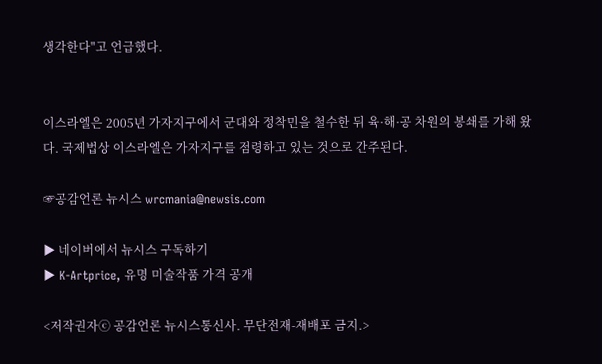생각한다"고 언급했다.


이스라엘은 2005년 가자지구에서 군대와 정착민을 철수한 뒤 육·해·공 차원의 봉쇄를 가해 왔다. 국제법상 이스라엘은 가자지구를 점령하고 있는 것으로 간주된다.

☞공감언론 뉴시스 wrcmania@newsis.com

▶ 네이버에서 뉴시스 구독하기
▶ K-Artprice, 유명 미술작품 가격 공개

<저작권자ⓒ 공감언론 뉴시스통신사. 무단전재-재배포 금지.>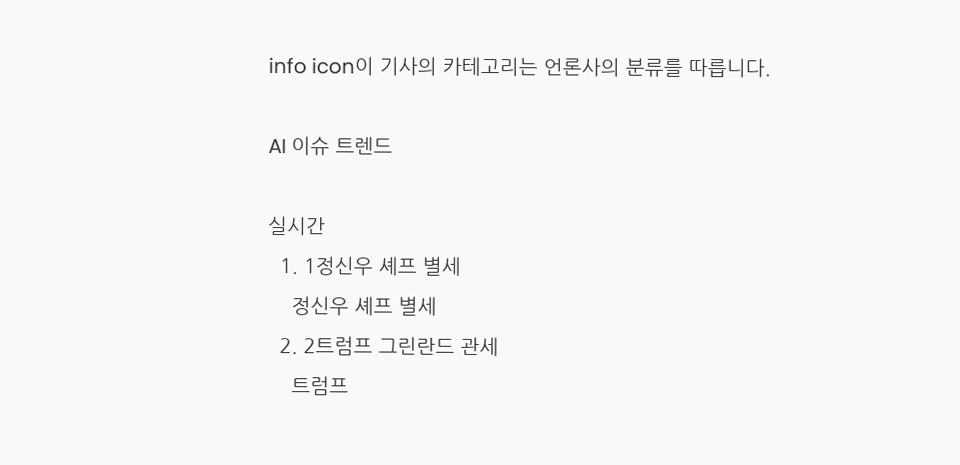info icon이 기사의 카테고리는 언론사의 분류를 따릅니다.

AI 이슈 트렌드

실시간
  1. 1정신우 셰프 별세
    정신우 셰프 별세
  2. 2트럼프 그린란드 관세
    트럼프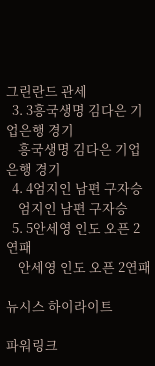그린란드 관세
  3. 3흥국생명 김다은 기업은행 경기
    흥국생명 김다은 기업은행 경기
  4. 4엄지인 남편 구자승
    엄지인 남편 구자승
  5. 5안세영 인도 오픈 2연패
    안세영 인도 오픈 2연패

뉴시스 하이라이트

파워링크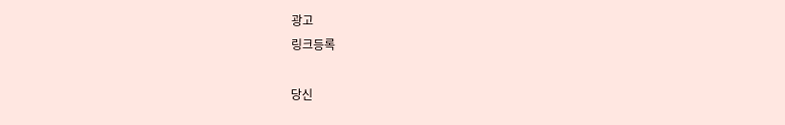광고
링크등록

당신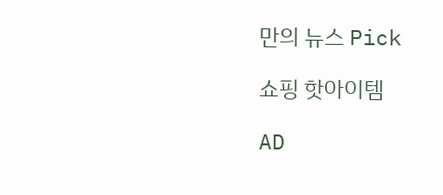만의 뉴스 Pick

쇼핑 핫아이템

AD